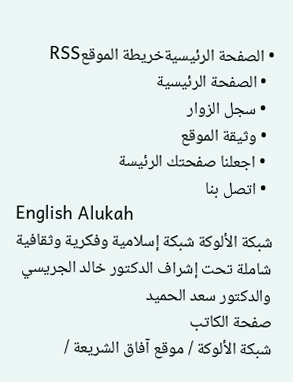• الصفحة الرئيسيةخريطة الموقعRSS
  • الصفحة الرئيسية
  • سجل الزوار
  • وثيقة الموقع
  • اجعلنا صفحتك الرئيسة
  • اتصل بنا
English Alukah
شبكة الألوكة شبكة إسلامية وفكرية وثقافية شاملة تحت إشراف الدكتور خالد الجريسي والدكتور سعد الحميد
صفحة الكاتب
شبكة الألوكة / موقع آفاق الشريعة /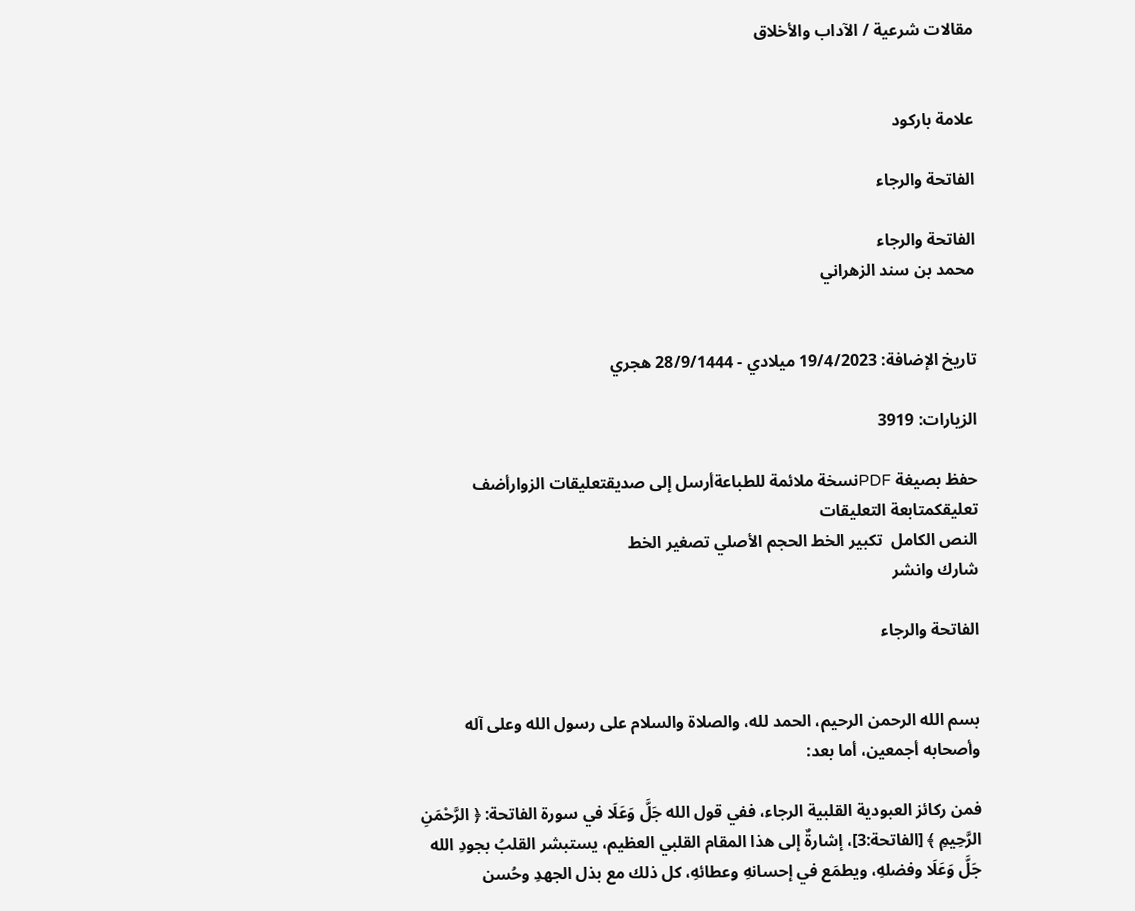مقالات شرعية / الآداب والأخلاق


علامة باركود

الفاتحة والرجاء

الفاتحة والرجاء
محمد بن سند الزهراني


تاريخ الإضافة: 19/4/2023 ميلادي - 28/9/1444 هجري

الزيارات: 3919

حفظ بصيغة PDFنسخة ملائمة للطباعةأرسل إلى صديقتعليقات الزوارأضف تعليقكمتابعة التعليقات
النص الكامل  تكبير الخط الحجم الأصلي تصغير الخط
شارك وانشر

الفاتحة والرجاء


بسم الله الرحمن الرحيم، الحمد لله، والصلاة والسلام على رسول الله وعلى آله وأصحابه أجمعين، أما بعد:

فمن ركائز العبودية القلبية الرجاء، ففي قول الله جَلَّ وَعَلَا في سورة الفاتحة: ﴿ الرَّحْمَنِ الرَّحِيمِ ﴾ [الفاتحة:3]، إشارةٌ إلى هذا المقام القلبي العظيم، يستبشر القلبُ بجودِ الله جَلَّ وَعَلَا وفضلهِ، ويطمَع في إحسانهِ وعطائهِ، كل ذلك مع بذل الجهدِ وحُسن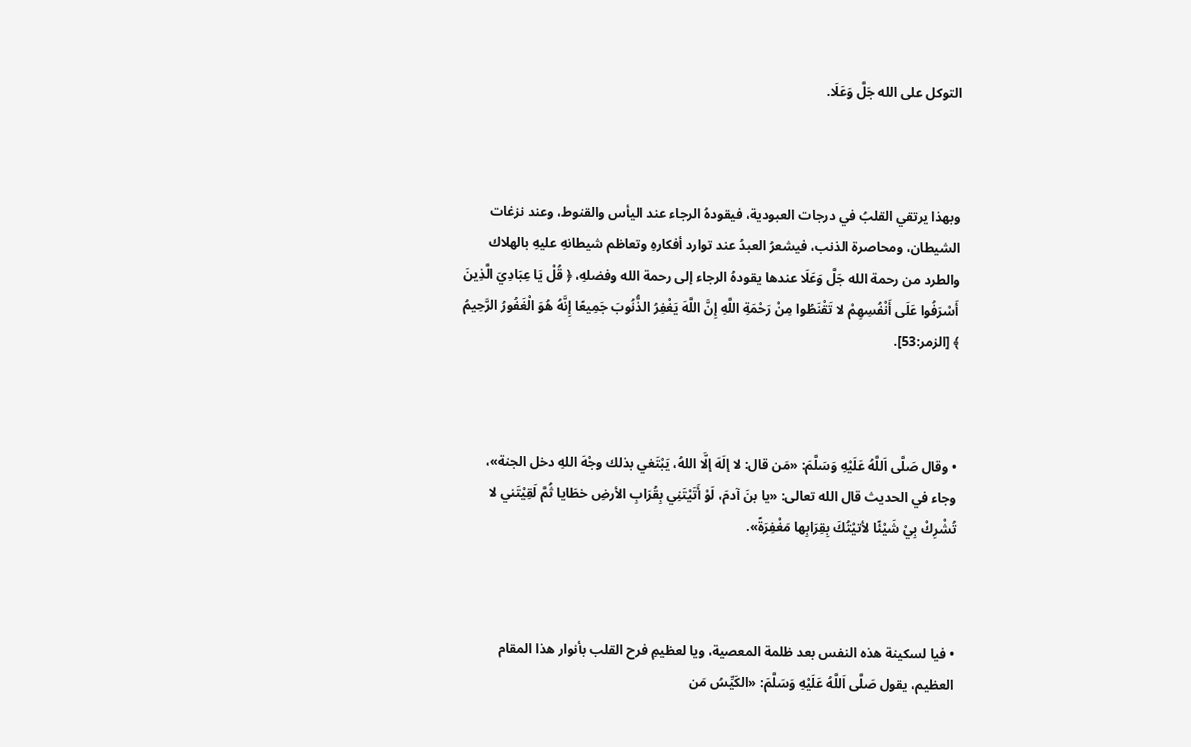التوكل على الله جَلَّ وَعَلَا.



وبهذا يرتقي القلبُ في درجات العبودية، فيقودهُ الرجاء عند اليأس والقنوط، وعند نزغات الشيطان، ومحاصرة الذنب، فيشعرُ العبدُ عند توارد أفكارهِ وتعاظم شيطانهِ عليهِ بالهلاك والطرد من رحمة الله جَلَّ وَعَلَا عندها يقودهُ الرجاء إلى رحمة الله وفضلهِ، ﴿ قُلْ يَا عِبَادِيَ الَّذِينَ أَسْرَفُوا عَلَى أَنْفُسِهِمْ لا تَقْنَطُوا مِنْ رَحْمَةِ اللَّهِ إِنَّ اللَّهَ يَغْفِرُ الذُّنُوبَ جَمِيعًا إِنَّهُ هُوَ الْغَفُورُ الرَّحِيمُ ﴾ [الزمر:53].



• وقال صَلَّى اَللَّهُ عَلَيْهِ وَسَلَّمَ: «مَن قال: لا إلَهَ إلَّا اللهُ، يَبْتَغي بذلك وجْهَ اللهِ دخل الجنة»، وجاء في الحديث قال الله تعالى: «يا بنَ آدمَ، لَوْ أَتَيْتَنِي بِقُرَابِ الأرضِ خطَايا ثُمَّ لَقِيْتَني لا تُشْرِكْ بِيْ شَيْئًا لأتيْتُكَ بِقِرَابِها مَغْفِرَةً».



• فيا لسكينة هذه النفس بعد ظلمة المعصية، ويا لعظيمِ فرح القلب بأنوار هذا المقام العظيم، يقول صَلَّى اَللَّهُ عَلَيْهِ وَسَلَّمَ: «الكَيِّسُ مَن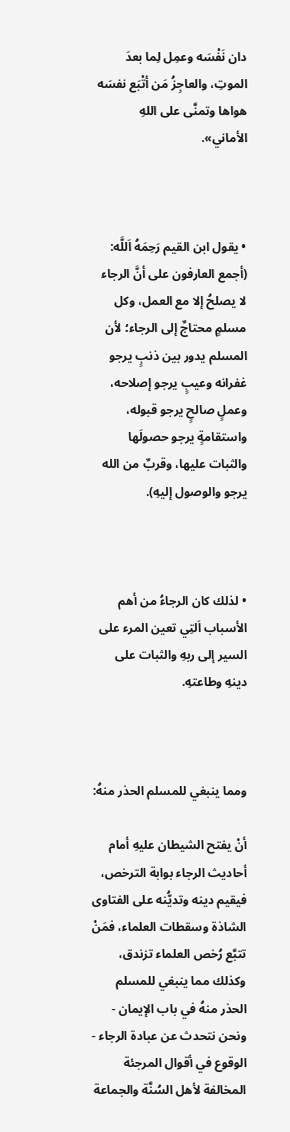دان نَفْسَه وعمِل لِما بعدَ الموتِ، والعاجِزُ مَن أتْبَع نفسَه هواها وتمنَّى على اللهِ الأماني».



• يقول ابن القيم رَحِمَهُ اَللَّه: (أجمع العارفون على أنَّ الرجاء لا يصلحُ إلا مع العمل، وكل مسلمٍ محتاجٌ إلى الرجاء؛ لأن المسلم يدور بين ذنبٍ يرجو غفرانه وعيبٍ يرجو إصلاحه، وعملٍ صالحٍ يرجو قبوله، واستقامةٍ يرجو حصولَها والثبات عليها، وقربٌ من الله يرجو والوصول إليهِ).



• لذلك كان الرجاءُ من أهم الأسباب اَلتِي تعين المرء على السير إلى ربهِ والثبات على دينهِ وطاعتهِ.



ومما ينبغي للمسلم الحذر منهُ:

أنْ يفتح الشيطان عليهِ أمام أحاديث الرجاء بوابة الترخص، فيقيم دينه وتديُّنه على الفتاوى الشاذة وسقطات العلماء، فمَنْ تتبَّع رُخص العلماء تزندق، وكذلك مما ينبغي للمسلم الحذر منهُ في باب الإيمان - ونحن نتحدث عن عبادة الرجاء - الوقوع في أقوال المرجئة المخالفة لأهل السُنَّة والجماعة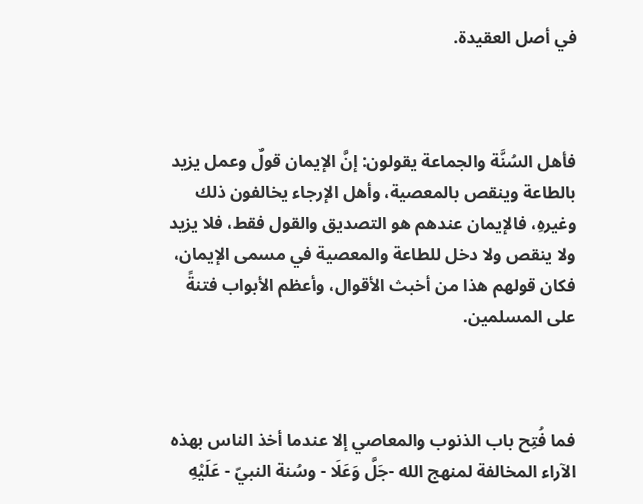في أصل العقيدة.



فأهل السُنَّة والجماعة يقولون: إنَّ الإيمان قولٌ وعمل يزيد بالطاعة وينقص بالمعصية، وأهل الإرجاء يخالفون ذلك وغيرهِ، فالإيمان عندهم هو التصديق والقول فقط، فلا يزيد ولا ينقص ولا دخل للطاعة والمعصية في مسمى الإيمان، فكان قولهم هذا من أخبث الأقوال، وأعظم الأبواب فتنةً على المسلمين.



فما فُتِح باب الذنوب والمعاصي إلا عندما أخذ الناس بهذه الآراء المخالفة لمنهج الله -جَلَّ وَعَلَا - وسُنة النبيّ - عَلَيْهِ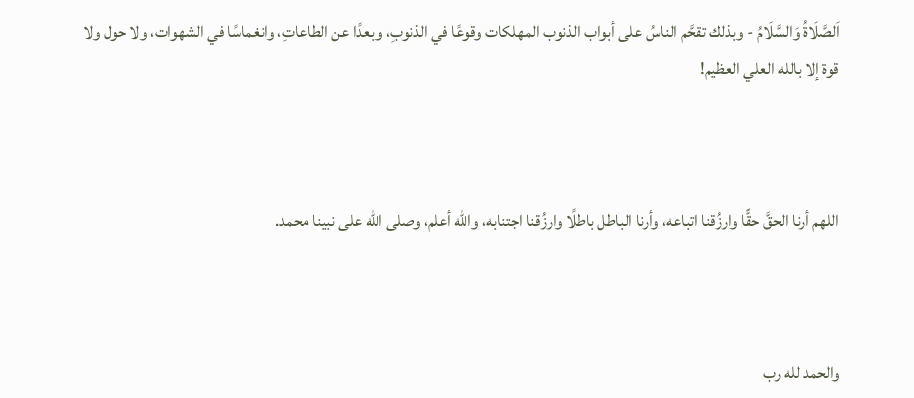اَلصَّلَاةُ وَالسَّلَامُ - وبذلك تقحَّم الناسُ على أبواب الذنوب المهلكات وقوعًا في الذنوبِ، وبعدًا عن الطاعاتِ، وانغماسًا في الشهوات، ولا حول ولا قوة إلا بالله العلي العظيم!



اللهم أرنا الحقَّ حقًّا وارزُقنا اتباعه، وأرنا الباطل باطلًا وارزُقنا اجتنابه، والله أعلم، وصلى الله على نبينا محمد.



والحمد لله رب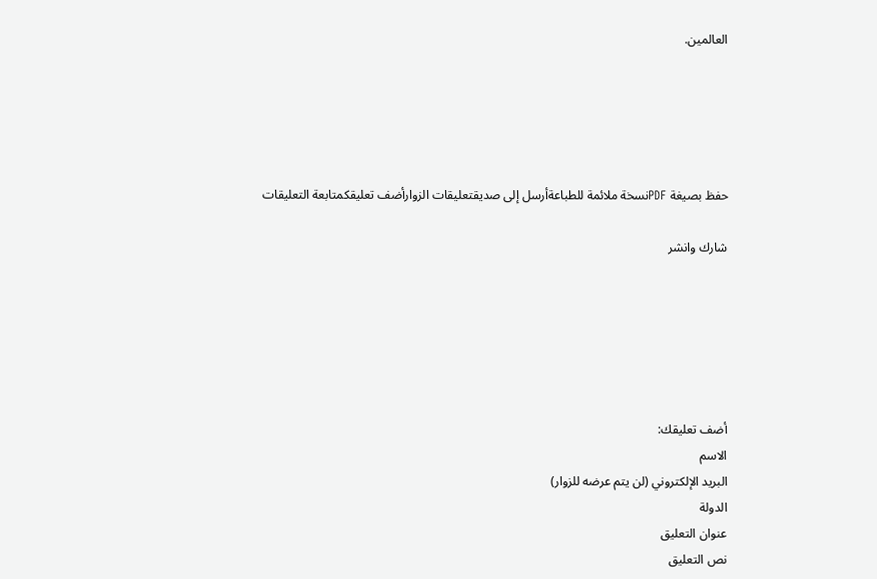العالمين.





حفظ بصيغة PDFنسخة ملائمة للطباعةأرسل إلى صديقتعليقات الزوارأضف تعليقكمتابعة التعليقات

شارك وانشر






أضف تعليقك:
الاسم
البريد الإلكتروني (لن يتم عرضه للزوار)
الدولة
عنوان التعليق
نص التعليق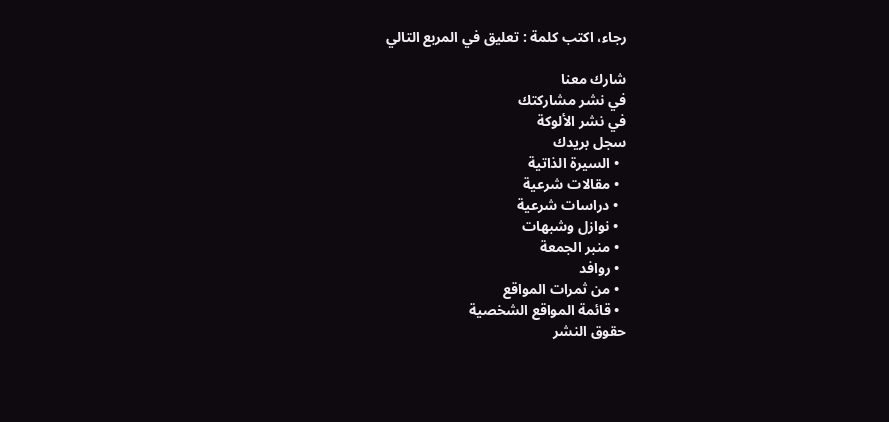رجاء، اكتب كلمة : تعليق في المربع التالي

شارك معنا
في نشر مشاركتك
في نشر الألوكة
سجل بريدك
  • السيرة الذاتية
  • مقالات شرعية
  • دراسات شرعية
  • نوازل وشبهات
  • منبر الجمعة
  • روافد
  • من ثمرات المواقع
  • قائمة المواقع الشخصية
حقوق النشر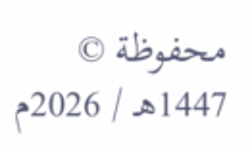محفوظة © 1447هـ / 2026م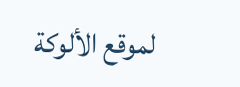لموقع الألوكة